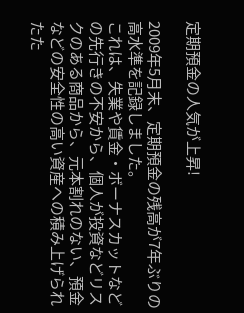定期預金の人気が上昇!

2009年5月末、定期預金の残高が7年ぶりの高水準を記録しました。
これは、失業や賃金・ボーナスカットなどの先行きの不安から、個人が投資などリスクのある商品から、元本割れのない、預金などの安全性の高い資産への積み上げられたた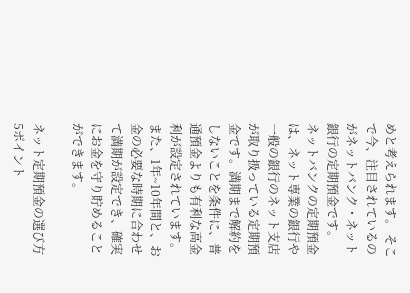めと考えられます。 そこで今、注目されているのがネットバンク・ネット銀行の定期預金です。
ネットバンクの定期預金は、ネット専業の銀行や一般の銀行のネット支店が取り扱っている定期預金です。満期まで解約をしないことを条件に、普通預金よりも有利な高金利が設定されています。また、1年~10年間と、お金の必要な時期に合わせて満期が設定でき、確実にお金を守り貯めることができます。

ネット定期預金の選び方5ポイント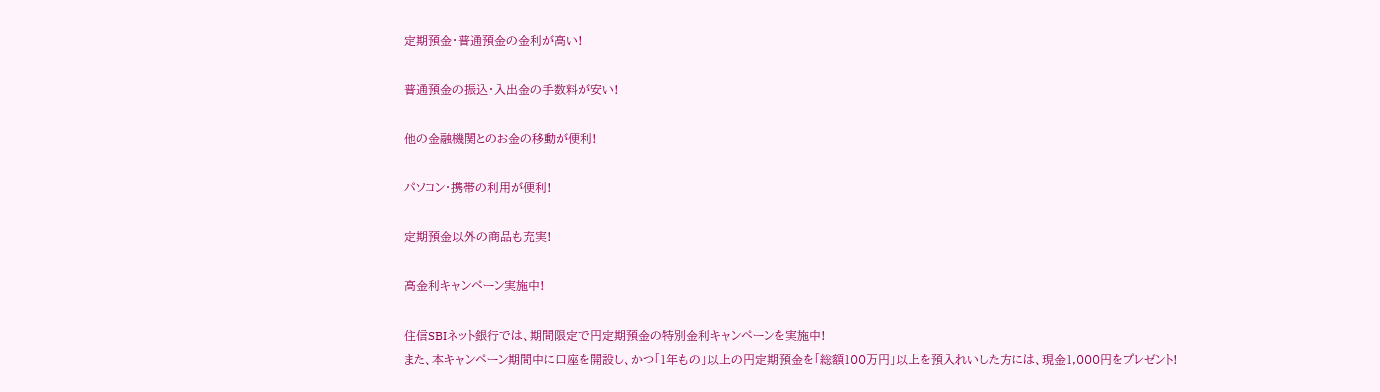定期預金・普通預金の金利が高い!

普通預金の振込・入出金の手数料が安い!

他の金融機関とのお金の移動が便利!

パソコン・携帯の利用が便利!

定期預金以外の商品も充実!

高金利キャンペーン実施中!

住信SBIネット銀行では、期間限定で円定期預金の特別金利キャンペーンを実施中!
また、本キャンペーン期間中に口座を開設し、かつ「1年もの」以上の円定期預金を「総額100万円」以上を預入れいした方には、現金1,000円をプレゼント!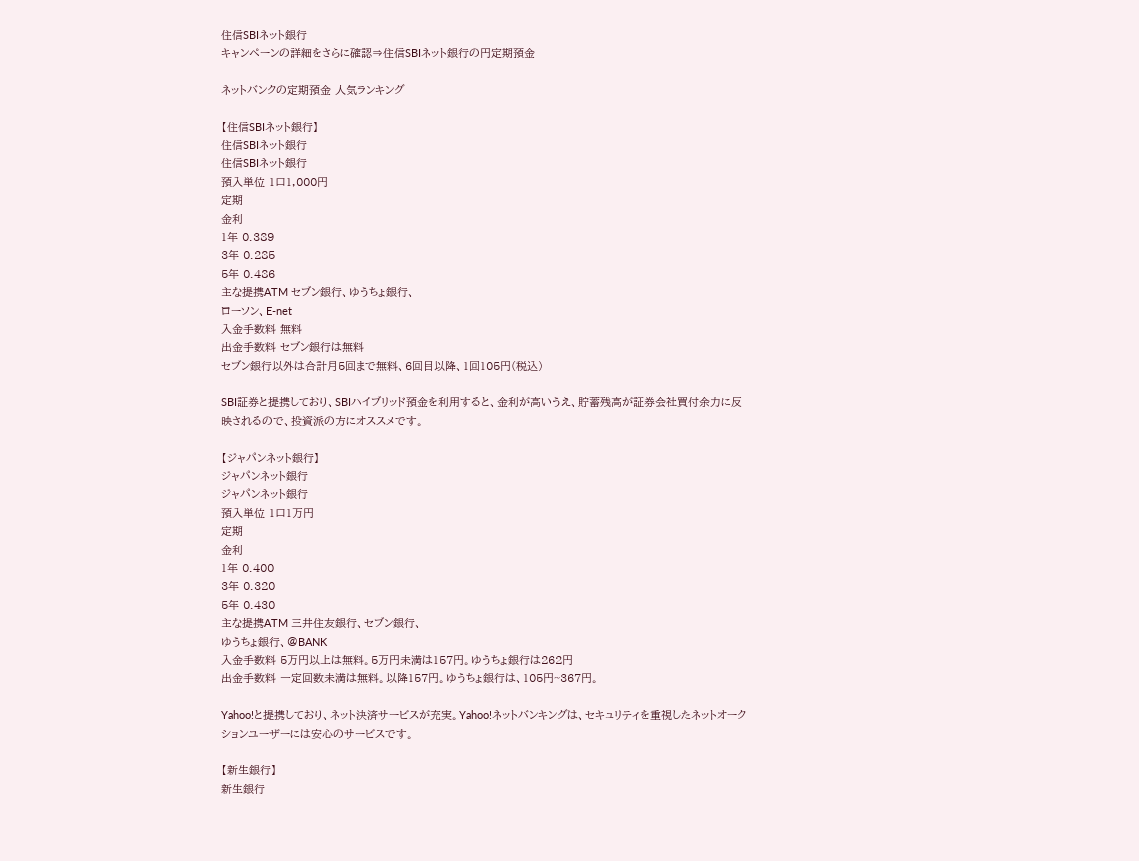住信SBIネット銀行
キャンペーンの詳細をさらに確認⇒住信SBIネット銀行の円定期預金

ネットバンクの定期預金 人気ランキング

【住信SBIネット銀行】
住信SBIネット銀行
住信SBIネット銀行
預入単位 1口1,000円
定期
金利
1年 0.389
3年 0.285
5年 0.486
主な提携ATM セブン銀行、ゆうちょ銀行、
ローソン、E-net
入金手数料 無料
出金手数料 セブン銀行は無料
セブン銀行以外は合計月5回まで無料、6回目以降、1回105円(税込)

SBI証券と提携しており、SBIハイブリッド預金を利用すると、金利が高いうえ、貯蓄残高が証券会社買付余力に反映されるので、投資派の方にオススメです。

【ジャパンネット銀行】
ジャパンネット銀行
ジャパンネット銀行
預入単位 1口1万円
定期
金利
1年 0.400
3年 0.320
5年 0.430
主な提携ATM 三井住友銀行、セブン銀行、
ゆうちょ銀行、@BANK
入金手数料 5万円以上は無料。5万円未満は157円。ゆうちょ銀行は262円
出金手数料 一定回数未満は無料。以降157円。ゆうちょ銀行は、105円~367円。

Yahoo!と提携しており、ネット決済サービスが充実。Yahoo!ネットバンキングは、セキュリティを重視したネットオークションユーザーには安心のサービスです。

【新生銀行】
新生銀行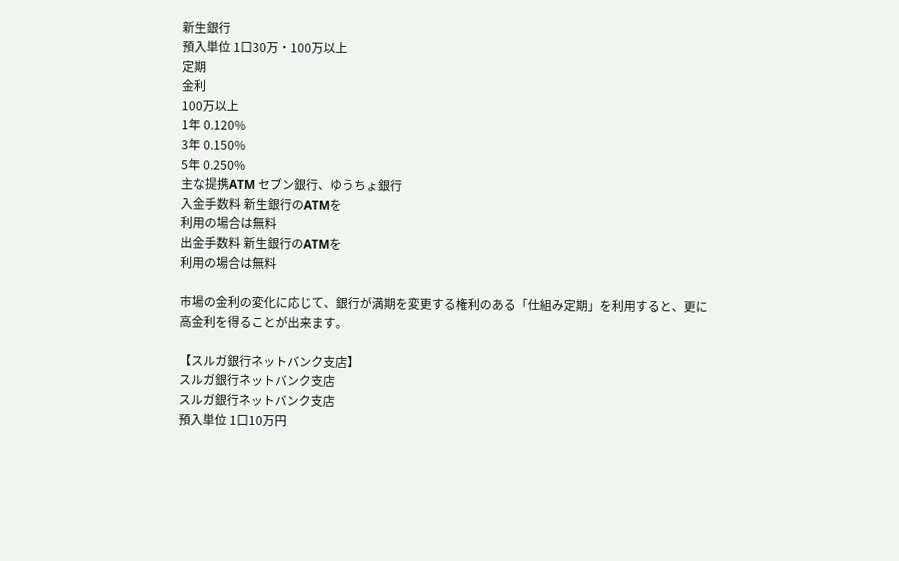新生銀行
預入単位 1口30万・100万以上
定期
金利
100万以上
1年 0.120%
3年 0.150%
5年 0.250%
主な提携ATM セブン銀行、ゆうちょ銀行
入金手数料 新生銀行のATMを
利用の場合は無料
出金手数料 新生銀行のATMを
利用の場合は無料

市場の金利の変化に応じて、銀行が満期を変更する権利のある「仕組み定期」を利用すると、更に高金利を得ることが出来ます。

【スルガ銀行ネットバンク支店】
スルガ銀行ネットバンク支店
スルガ銀行ネットバンク支店
預入単位 1口10万円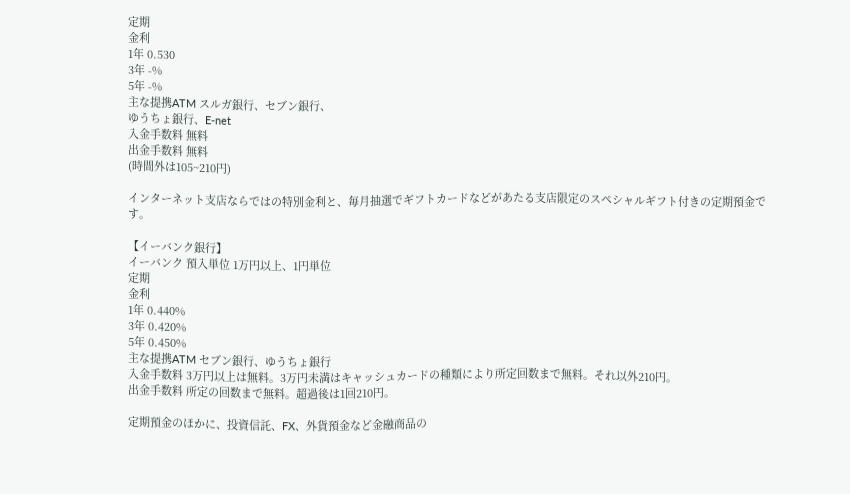定期
金利
1年 0.530
3年 -%
5年 -%
主な提携ATM スルガ銀行、セブン銀行、
ゆうちょ銀行、E-net
入金手数料 無料
出金手数料 無料
(時間外は105~210円)

インターネット支店ならではの特別金利と、毎月抽選でギフトカードなどがあたる支店限定のスペシャルギフト付きの定期預金です。

【イーバンク銀行】
イーバンク 預入単位 1万円以上、1円単位
定期
金利
1年 0.440%
3年 0.420%
5年 0.450%
主な提携ATM セブン銀行、ゆうちょ銀行
入金手数料 3万円以上は無料。3万円未満はキャッシュカードの種類により所定回数まで無料。それ以外210円。
出金手数料 所定の回数まで無料。超過後は1回210円。

定期預金のほかに、投資信託、FX、外貨預金など金融商品の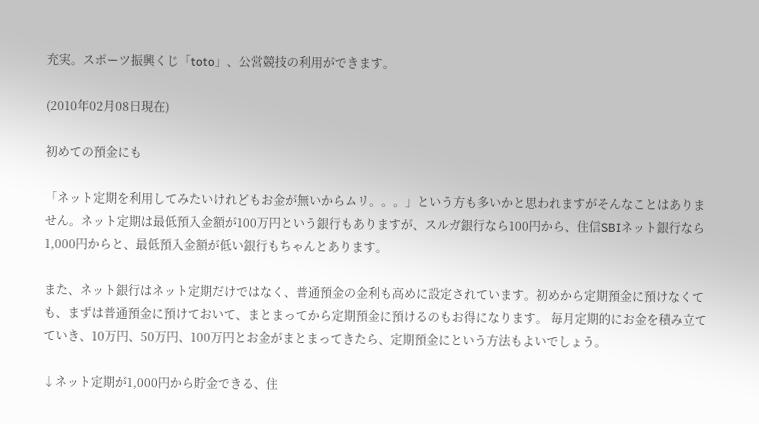充実。スポーツ振興くじ「toto」、公営競技の利用ができます。

(2010年02月08日現在)

初めての預金にも

「ネット定期を利用してみたいけれどもお金が無いからムリ。。。」という方も多いかと思われますがそんなことはありません。ネット定期は最低預入金額が100万円という銀行もありますが、スルガ銀行なら100円から、住信SBIネット銀行なら1,000円からと、最低預入金額が低い銀行もちゃんとあります。

また、ネット銀行はネット定期だけではなく、普通預金の金利も高めに設定されています。初めから定期預金に預けなくても、まずは普通預金に預けておいて、まとまってから定期預金に預けるのもお得になります。 毎月定期的にお金を積み立てていき、10万円、50万円、100万円とお金がまとまってきたら、定期預金にという方法もよいでしょう。

↓ネット定期が1,000円から貯金できる、住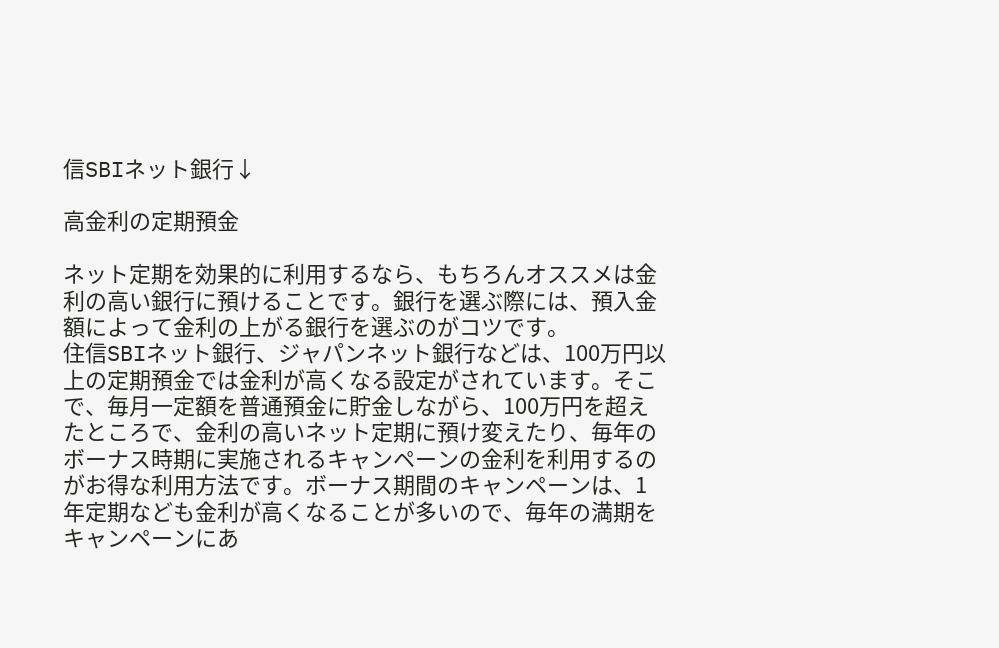信SBIネット銀行↓

高金利の定期預金

ネット定期を効果的に利用するなら、もちろんオススメは金利の高い銀行に預けることです。銀行を選ぶ際には、預入金額によって金利の上がる銀行を選ぶのがコツです。
住信SBIネット銀行、ジャパンネット銀行などは、100万円以上の定期預金では金利が高くなる設定がされています。そこで、毎月一定額を普通預金に貯金しながら、100万円を超えたところで、金利の高いネット定期に預け変えたり、毎年のボーナス時期に実施されるキャンペーンの金利を利用するのがお得な利用方法です。ボーナス期間のキャンペーンは、1年定期なども金利が高くなることが多いので、毎年の満期をキャンペーンにあ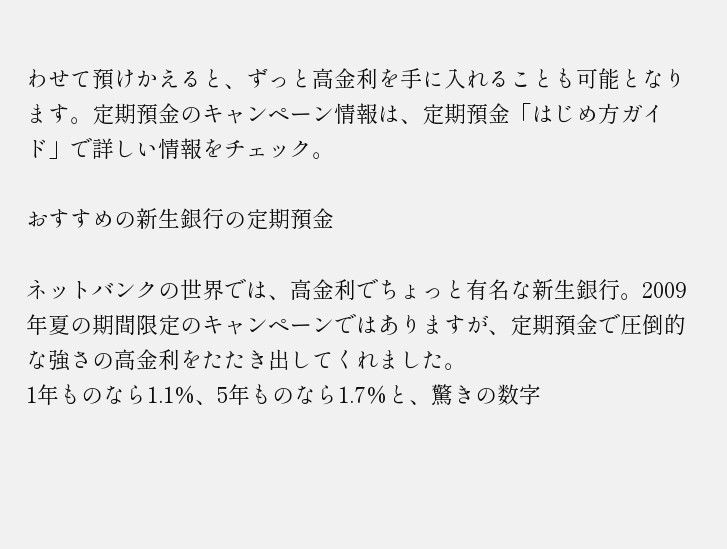わせて預けかえると、ずっと高金利を手に入れることも可能となります。定期預金のキャンペーン情報は、定期預金「はじめ方ガイド」で詳しい情報をチェック。

おすすめの新生銀行の定期預金

ネットバンクの世界では、高金利でちょっと有名な新生銀行。2009年夏の期間限定のキャンペーンではありますが、定期預金で圧倒的な強さの高金利をたたき出してくれました。
1年ものなら1.1%、5年ものなら1.7%と、驚きの数字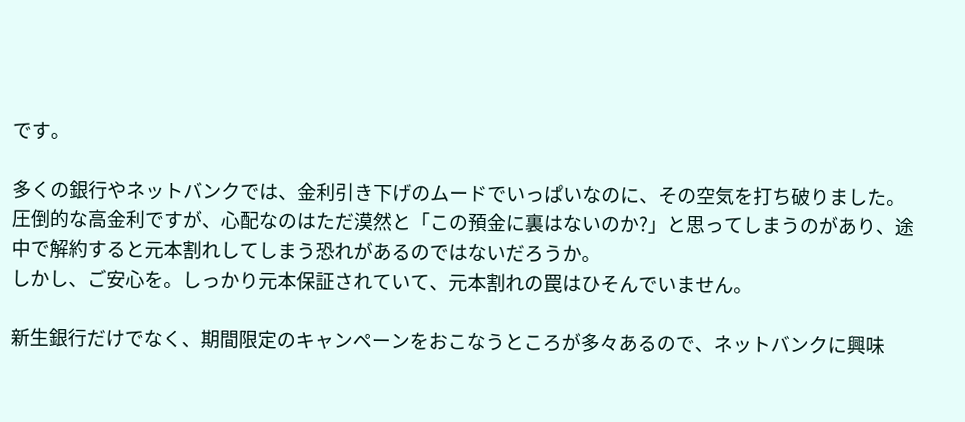です。

多くの銀行やネットバンクでは、金利引き下げのムードでいっぱいなのに、その空気を打ち破りました。
圧倒的な高金利ですが、心配なのはただ漠然と「この預金に裏はないのか?」と思ってしまうのがあり、途中で解約すると元本割れしてしまう恐れがあるのではないだろうか。
しかし、ご安心を。しっかり元本保証されていて、元本割れの罠はひそんでいません。

新生銀行だけでなく、期間限定のキャンペーンをおこなうところが多々あるので、ネットバンクに興味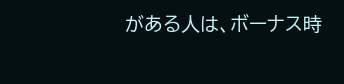がある人は、ボーナス時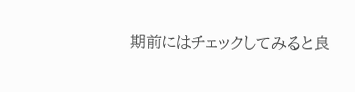期前にはチェックしてみると良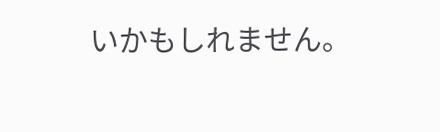いかもしれません。